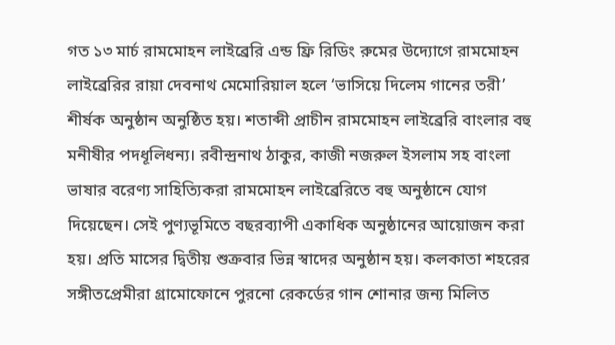গত ১৩ মার্চ রামমোহন লাইব্রেরি এন্ড ফ্রি রিডিং রুমের উদ্যোগে রামমোহন লাইব্রেরির রায়া দেবনাথ মেমোরিয়াল হলে ‘ভাসিয়ে দিলেম গানের তরী’ শীর্ষক অনুষ্ঠান অনুষ্ঠিত হয়। শতাব্দী প্রাচীন রামমোহন লাইব্রেরি বাংলার বহু মনীষীর পদধূলিধন্য। রবীন্দ্রনাথ ঠাকুর, কাজী নজরুল ইসলাম সহ বাংলা ভাষার বরেণ্য সাহিত্যিকরা রামমোহন লাইব্রেরিতে বহু অনুষ্ঠানে যোগ দিয়েছেন। সেই পুণ্যভূমিতে বছরব্যাপী একাধিক অনুষ্ঠানের আয়োজন করা হয়। প্রতি মাসের দ্বিতীয় শুক্রবার ভিন্ন স্বাদের অনুষ্ঠান হয়। কলকাতা শহরের সঙ্গীতপ্রেমীরা গ্রামোফোনে পুরনো রেকর্ডের গান শোনার জন্য মিলিত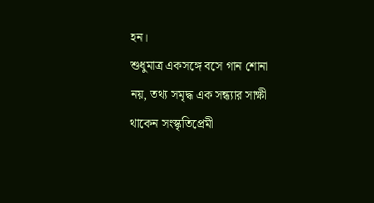হন।
শুধুমাত্র একসঙ্গে বসে গান শোনা নয়, তথ্য সমৃদ্ধ এক সন্ধ্যার সাক্ষী থাকেন সংস্কৃতিপ্রেমী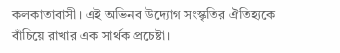কলকাতাবাসী। এই অভিনব উদ্যোগ সংস্কৃতির ঐতিহ্যকে বাঁচিয়ে রাখার এক সার্থক প্রচেষ্টা।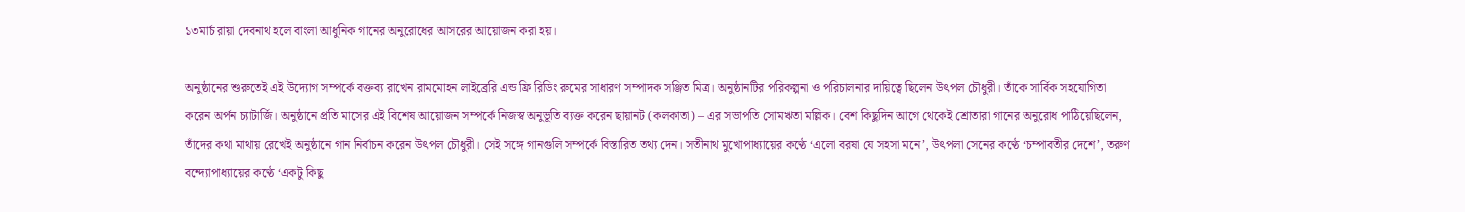১৩মার্চ রায়া দেবনাথ হলে বাংলা আধুনিক গানের অনুরোধের আসরের আয়োজন করা হয়।

অনুষ্ঠানের শুরুতেই এই উদ্যোগ সম্পর্কে বক্তব্য রাখেন রামমোহন লাইব্রেরি এন্ড ফ্রি রিডিং রুমের সাধারণ সম্পাদক সঞ্জিত মিত্র। অনুষ্ঠানটির পরিকল্পনা ও পরিচালনার দায়িত্বে ছিলেন উৎপল চৌধুরী। তাঁকে সার্বিক সহযোগিতা করেন অর্পন চ্যাটার্জি। অনুষ্ঠানে প্রতি মাসের এই বিশেষ আয়োজন সম্পর্কে নিজস্ব অনুভূতি ব্যক্ত করেন ছায়ানট (কলকাতা) – এর সভাপতি সোমঋতা মল্লিক। বেশ কিছুদিন আগে থেকেই শ্রোতারা গানের অনুরোধ পাঠিয়েছিলেন, তাঁদের কথা মাথায় রেখেই অনুষ্ঠানে গান নির্বাচন করেন উৎপল চৌধুরী। সেই সঙ্গে গানগুলি সম্পর্কে বিস্তারিত তথ্য দেন। সতীনাথ মুখোপাধ্যায়ের কণ্ঠে ‘এলো বরষা যে সহসা মনে’, উৎপলা সেনের কণ্ঠে ‘চম্পাবতীর দেশে’, তরুণ বন্দ্যোপাধ্যায়ের কণ্ঠে ‘একটু কিছু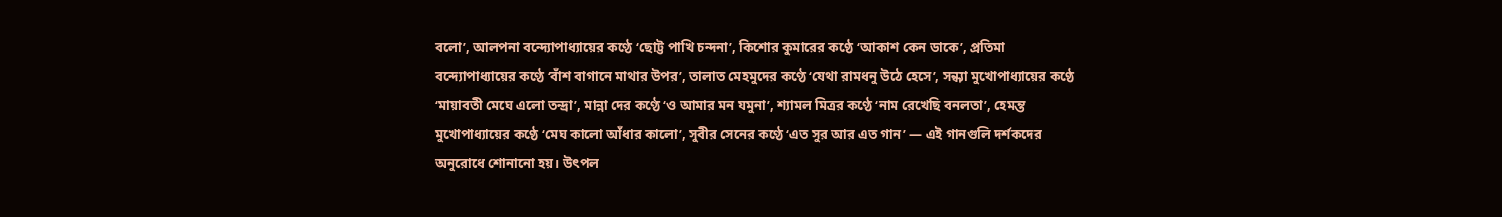বলো’, আলপনা বন্দ্যোপাধ্যায়ের কণ্ঠে ‘ছোট্ট পাখি চন্দনা’, কিশোর কুমারের কণ্ঠে ‘আকাশ কেন ডাকে’, প্রতিমা বন্দ্যোপাধ্যায়ের কণ্ঠে ‘বাঁশ বাগানে মাথার উপর’, তালাত মেহমুদের কণ্ঠে ‘যেথা রামধনু উঠে হেসে’, সন্ধ্যা মুখোপাধ্যায়ের কণ্ঠে ‘মায়াবতী মেঘে এলো তন্দ্রা’, মান্না দের কণ্ঠে ‘ও আমার মন যমুনা’, শ্যামল মিত্রর কণ্ঠে ‘নাম রেখেছি বনলতা’, হেমন্ত মুখোপাধ্যায়ের কণ্ঠে ‘মেঘ কালো আঁধার কালো’, সুবীর সেনের কণ্ঠে ‘এত সুর আর এত গান’ — এই গানগুলি দর্শকদের অনুরোধে শোনানো হয়। উৎপল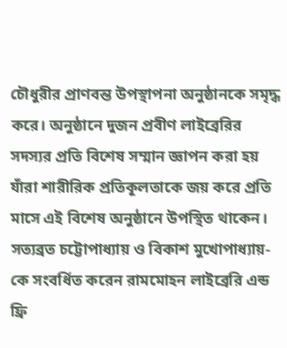চৌধুরীর প্রাণবন্ত উপস্থাপনা অনুষ্ঠানকে সমৃদ্ধ করে। অনুষ্ঠানে দুজন প্রবীণ লাইব্রেরির সদস্যর প্রতি বিশেষ সম্মান জ্ঞাপন করা হয় যাঁরা শারীরিক প্রতিকূলতাকে জয় করে প্রতি মাসে এই বিশেষ অনুষ্ঠানে উপস্থিত থাকেন।
সত্যব্রত চট্টোপাধ্যায় ও বিকাশ মুখোপাধ্যায়-কে সংবর্ধিত করেন রামমোহন লাইব্রেরি এন্ড ফ্রি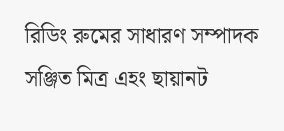রিডিং রুমের সাধারণ সম্পাদক সঞ্জিত মিত্র এহং ছায়ানট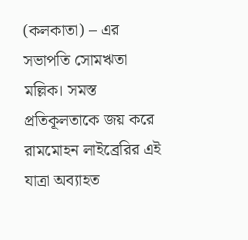(কলকাতা) – এর সভাপতি সোমঋতা মল্লিক। সমস্ত প্রতিকূলতাকে জয় করে রামমোহন লাইব্রেরির এই যাত্রা অব্যাহত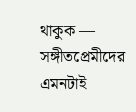থাকুক — সঙ্গীতপ্রেমীদের এমনটাই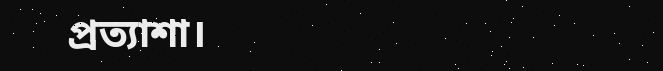প্রত্যাশা।